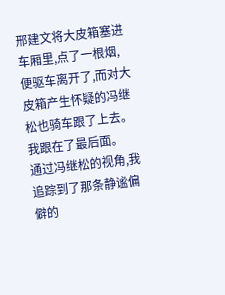邢建文将大皮箱塞进车厢里,点了一根烟,便驱车离开了,而对大皮箱产生怀疑的冯继松也骑车跟了上去。
我跟在了最后面。
通过冯继松的视角,我追踪到了那条静谧偏僻的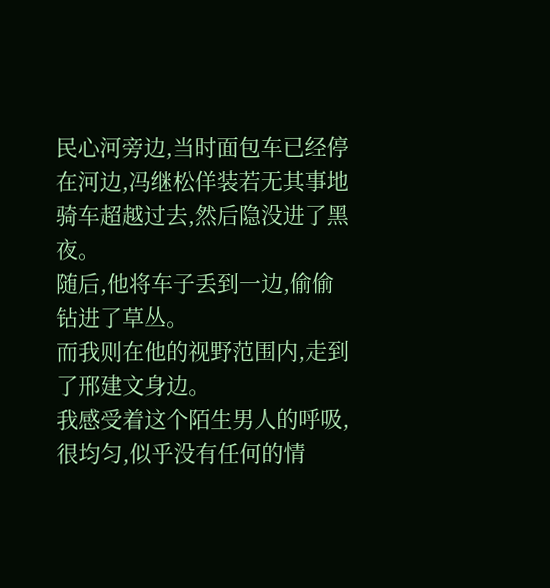民心河旁边,当时面包车已经停在河边,冯继松佯装若无其事地骑车超越过去,然后隐没进了黑夜。
随后,他将车子丢到一边,偷偷钻进了草丛。
而我则在他的视野范围内,走到了邢建文身边。
我感受着这个陌生男人的呼吸,很均匀,似乎没有任何的情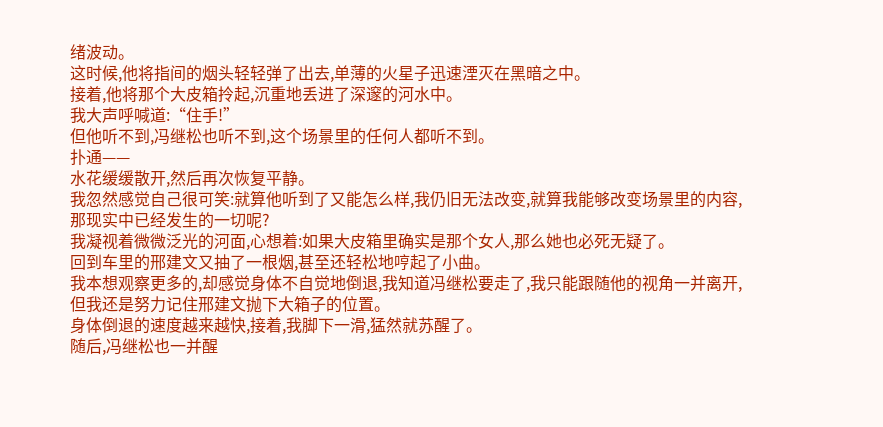绪波动。
这时候,他将指间的烟头轻轻弹了出去,单薄的火星子迅速湮灭在黑暗之中。
接着,他将那个大皮箱拎起,沉重地丢进了深邃的河水中。
我大声呼喊道:“住手!”
但他听不到,冯继松也听不到,这个场景里的任何人都听不到。
扑通——
水花缓缓散开,然后再次恢复平静。
我忽然感觉自己很可笑:就算他听到了又能怎么样,我仍旧无法改变,就算我能够改变场景里的内容,那现实中已经发生的一切呢?
我凝视着微微泛光的河面,心想着:如果大皮箱里确实是那个女人,那么她也必死无疑了。
回到车里的邢建文又抽了一根烟,甚至还轻松地哼起了小曲。
我本想观察更多的,却感觉身体不自觉地倒退,我知道冯继松要走了,我只能跟随他的视角一并离开,但我还是努力记住邢建文抛下大箱子的位置。
身体倒退的速度越来越快,接着,我脚下一滑,猛然就苏醒了。
随后,冯继松也一并醒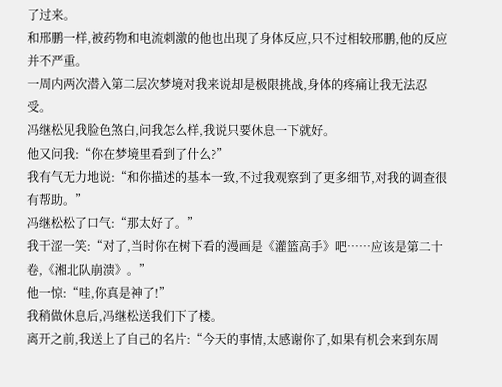了过来。
和邢鹏一样,被药物和电流刺激的他也出现了身体反应,只不过相较邢鹏,他的反应并不严重。
一周内两次潜入第二层次梦境对我来说却是极限挑战,身体的疼痛让我无法忍受。
冯继松见我脸色煞白,问我怎么样,我说只要休息一下就好。
他又问我:“你在梦境里看到了什么?”
我有气无力地说:“和你描述的基本一致,不过我观察到了更多细节,对我的调查很有帮助。”
冯继松松了口气:“那太好了。”
我干涩一笑:“对了,当时你在树下看的漫画是《灌篮高手》吧……应该是第二十卷,《湘北队崩溃》。”
他一惊:“哇,你真是神了!”
我稍做休息后,冯继松送我们下了楼。
离开之前,我送上了自己的名片:“今天的事情,太感谢你了,如果有机会来到东周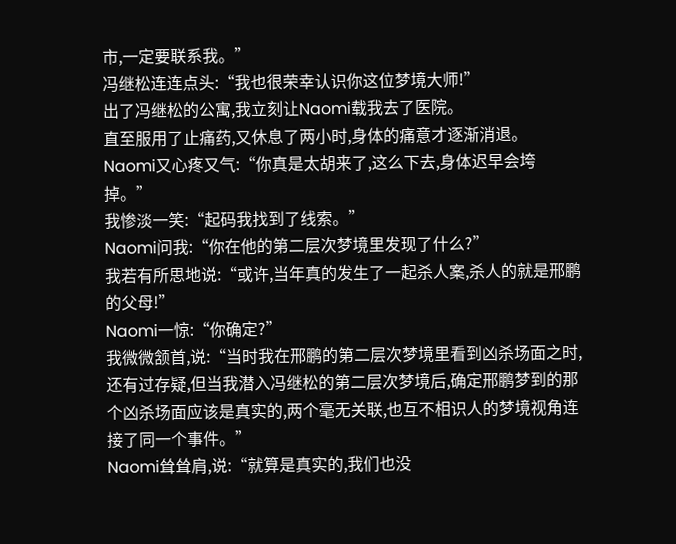市,一定要联系我。”
冯继松连连点头:“我也很荣幸认识你这位梦境大师!”
出了冯继松的公寓,我立刻让Naomi载我去了医院。
直至服用了止痛药,又休息了两小时,身体的痛意才逐渐消退。
Naomi又心疼又气:“你真是太胡来了,这么下去,身体迟早会垮掉。”
我惨淡一笑:“起码我找到了线索。”
Naomi问我:“你在他的第二层次梦境里发现了什么?”
我若有所思地说:“或许,当年真的发生了一起杀人案,杀人的就是邢鹏的父母!”
Naomi一惊:“你确定?”
我微微颔首,说:“当时我在邢鹏的第二层次梦境里看到凶杀场面之时,还有过存疑,但当我潜入冯继松的第二层次梦境后,确定邢鹏梦到的那个凶杀场面应该是真实的,两个毫无关联,也互不相识人的梦境视角连接了同一个事件。”
Naomi耸耸肩,说:“就算是真实的,我们也没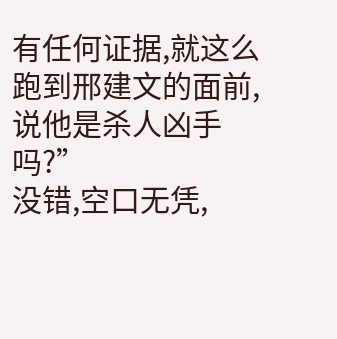有任何证据,就这么跑到邢建文的面前,说他是杀人凶手吗?”
没错,空口无凭,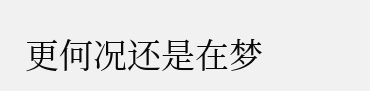更何况还是在梦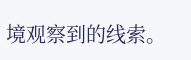境观察到的线索。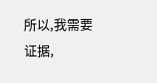所以,我需要证据,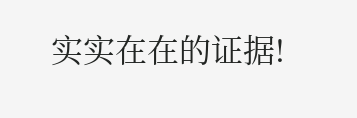实实在在的证据!